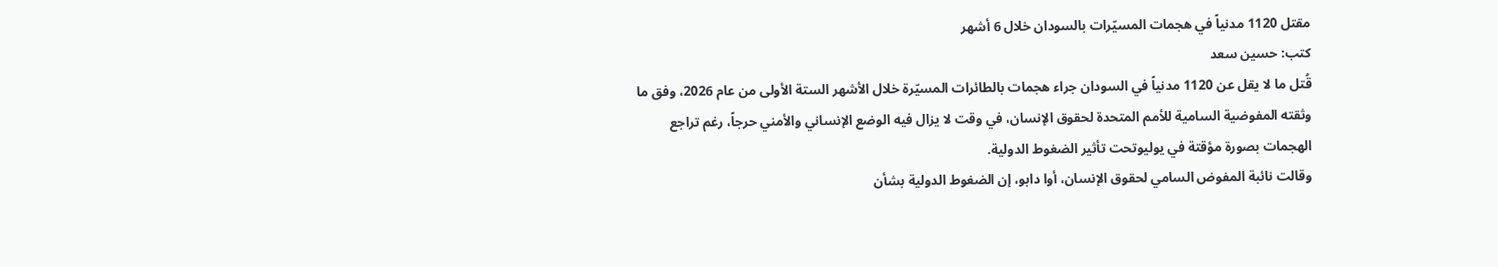مقتل 1120 مدنياً في هجمات المسيّرات بالسودان خلال 6 أشهر
كتب: حسين سعد
قُتل ما لا يقل عن 1120 مدنياً في السودان جراء هجمات بالطائرات المسيّرة خلال الأشهر الستة الأولى من عام 2026، وفق ما وثقته المفوضية السامية للأمم المتحدة لحقوق الإنسان، في وقت لا يزال فيه الوضع الإنساني والأمني حرجاً، رغم تراجع الهجمات بصورة مؤقتة في يوليوتحت تأثير الضغوط الدولية.
وقالت نائبة المفوض السامي لحقوق الإنسان، أوا دابو، إن الضغوط الدولية بشأن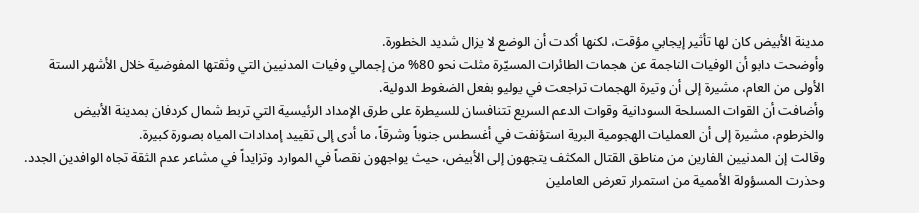مدينة الأبيض كان لها تأثير إيجابي مؤقت، لكنها أكدت أن الوضع لا يزال شديد الخطورة.
وأوضحت دابو أن الوفيات الناجمة عن هجمات الطائرات المسيّرة مثلت نحو 80% من إجمالي وفيات المدنيين التي وثقتها المفوضية خلال الأشهر الستة الأولى من العام، مشيرة إلى أن وتيرة الهجمات تراجعت في يوليو بفعل الضغوط الدولية.
وأضافت أن القوات المسلحة السودانية وقوات الدعم السريع تتنافسان للسيطرة على طرق الإمداد الرئيسية التي تربط شمال كردفان بمدينة الأبيض والخرطوم، مشيرة إلى أن العمليات الهجومية البرية استؤنفت في أغسطس جنوباً وشرقاً، ما أدى إلى تقييد إمدادات المياه بصورة كبيرة.
وقالت إن المدنيين الفارين من مناطق القتال المكثف يتجهون إلى الأبيض، حيث يواجهون نقصاً في الموارد وتزايداً في مشاعر عدم الثقة تجاه الوافدين الجدد.
وحذرت المسؤولة الأممية من استمرار تعرض العاملين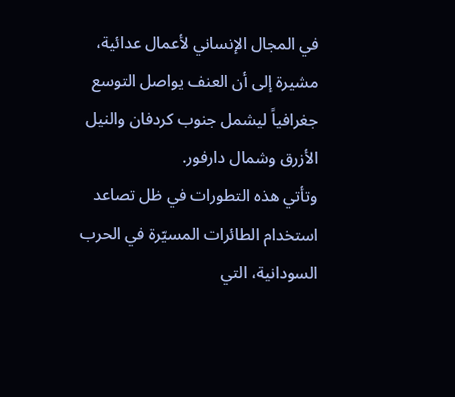في المجال الإنساني لأعمال عدائية، مشيرة إلى أن العنف يواصل التوسع جغرافياً ليشمل جنوب كردفان والنيل الأزرق وشمال دارفور.
وتأتي هذه التطورات في ظل تصاعد استخدام الطائرات المسيّرة في الحرب السودانية، التي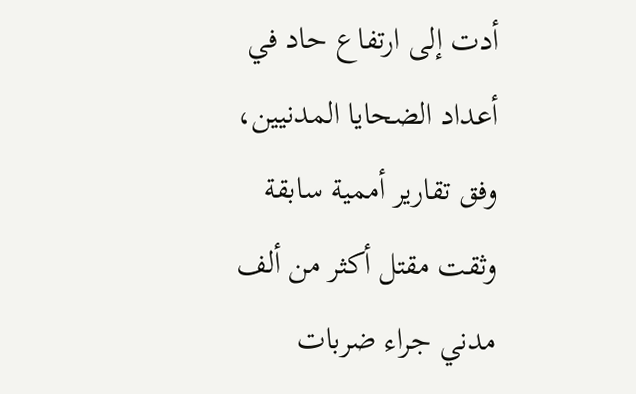أدت إلى ارتفاع حاد في أعداد الضحايا المدنيين، وفق تقارير أممية سابقة وثقت مقتل أكثر من ألف مدني جراء ضربات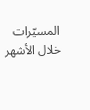المسيّرات خلال الأشهر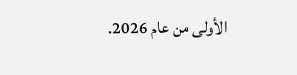الأولى من عام 2026.